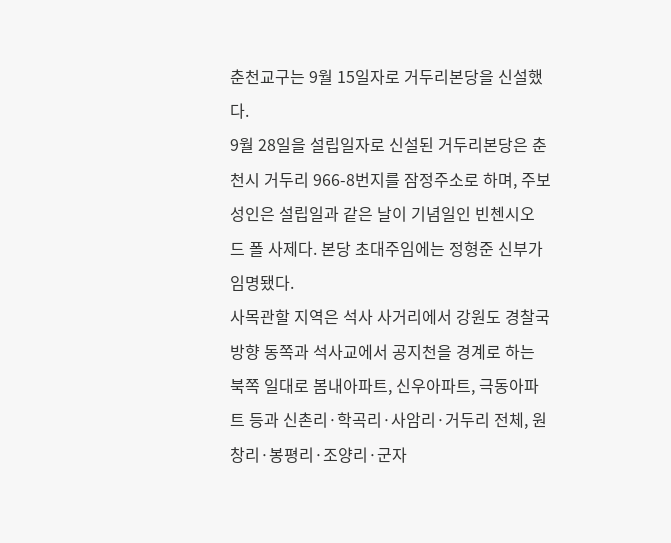춘천교구는 9월 15일자로 거두리본당을 신설했다.
9월 28일을 설립일자로 신설된 거두리본당은 춘천시 거두리 966-8번지를 잠정주소로 하며, 주보성인은 설립일과 같은 날이 기념일인 빈첸시오 드 폴 사제다. 본당 초대주임에는 정형준 신부가 임명됐다.
사목관할 지역은 석사 사거리에서 강원도 경찰국 방향 동쪽과 석사교에서 공지천을 경계로 하는 북쪽 일대로 봄내아파트, 신우아파트, 극동아파트 등과 신촌리·학곡리·사암리·거두리 전체, 원창리·봉평리·조양리·군자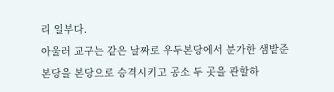리 일부다.
아울러 교구는 같은 날짜로 우두본당에서 분가한 샘밭준본당을 본당으로 승격시키고 공소 두 곳을 관할하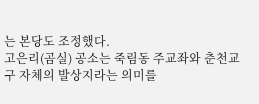는 본당도 조정했다.
고은리(곰실) 공소는 죽림동 주교좌와 춘천교구 자체의 발상지라는 의미를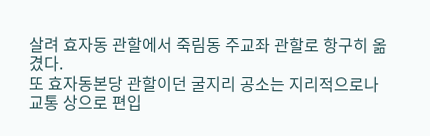살려 효자동 관할에서 죽림동 주교좌 관할로 항구히 옮겼다.
또 효자동본당 관할이던 굴지리 공소는 지리적으로나 교통 상으로 편입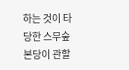하는 것이 타당한 스무숲본당이 관할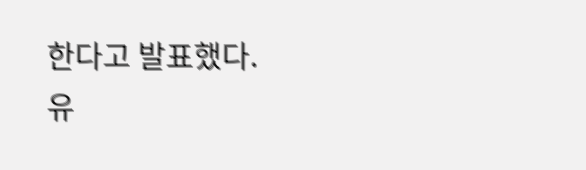한다고 발표했다.
유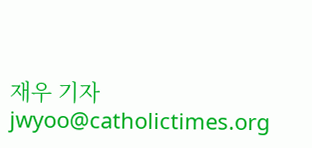재우 기자 jwyoo@catholictimes.org